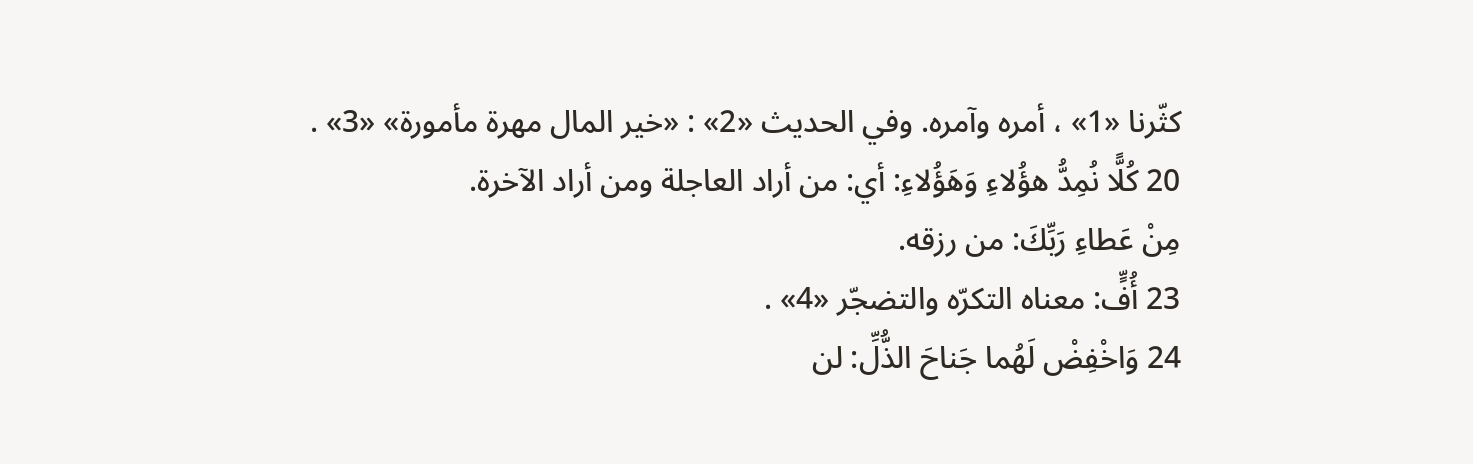كثّرنا «1» ، أمره وآمره. وفي الحديث «2» : «خير المال مهرة مأمورة» «3» .
20 كُلًّا نُمِدُّ هؤُلاءِ وَهَؤُلاءِ: أي: من أراد العاجلة ومن أراد الآخرة.
مِنْ عَطاءِ رَبِّكَ: من رزقه.
23 أُفٍّ: معناه التكرّه والتضجّر «4» .
24 وَاخْفِضْ لَهُما جَناحَ الذُّلِّ: لن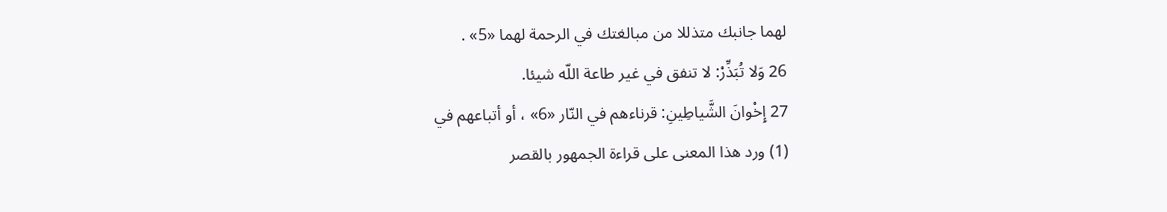لهما جانبك متذللا من مبالغتك في الرحمة لهما «5» .
26 وَلا تُبَذِّرْ: لا تنفق في غير طاعة اللّه شيئا.
27 إِخْوانَ الشَّياطِينِ: قرناءهم في النّار «6» ، أو أتباعهم في
(1) ورد هذا المعنى على قراءة الجمهور بالقصر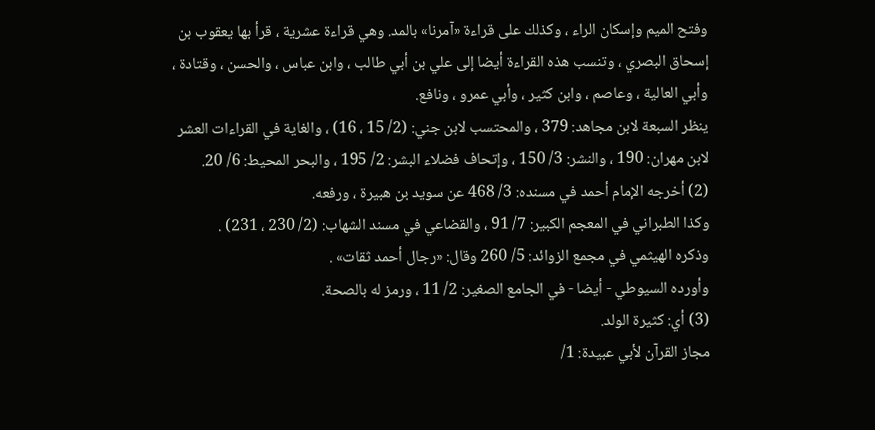وفتح الميم وإسكان الراء ، وكذلك على قراءة «آمرنا» بالمد. وهي قراءة عشرية ، قرأ بها يعقوب بن إسحاق البصري ، وتنسب هذه القراءة أيضا إلى علي بن أبي طالب ، وابن عباس ، والحسن ، وقتادة ، وأبي العالية ، وعاصم ، وابن كثير ، وأبي عمرو ، ونافع.
ينظر السبعة لابن مجاهد: 379 ، والمحتسب لابن جني: (2/ 15 ، 16) ، والغاية في القراءات العشر لابن مهران: 190 ، والنشر: 3/ 150 ، وإتحاف فضلاء البشر: 2/ 195 ، والبحر المحيط: 6/ 20.
(2) أخرجه الإمام أحمد في مسنده: 3/ 468 عن سويد بن هبيرة ، ورفعه.
وكذا الطبراني في المعجم الكبير: 7/ 91 ، والقضاعي في مسند الشهاب: (2/ 230 ، 231) .
وذكره الهيثمي في مجمع الزوائد: 5/ 260 وقال: «رجال أحمد ثقات» .
وأورده السيوطي - أيضا - في الجامع الصغير: 2/ 11 ، ورمز له بالصحة.
(3) أي: كثيرة الولد.
مجاز القرآن لأبي عبيدة: 1/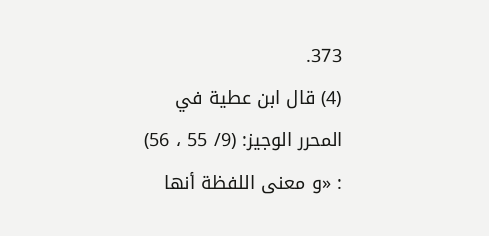373.
(4) قال ابن عطية في المحرر الوجيز: (9/ 55 ، 56) : «و معنى اللفظة أنها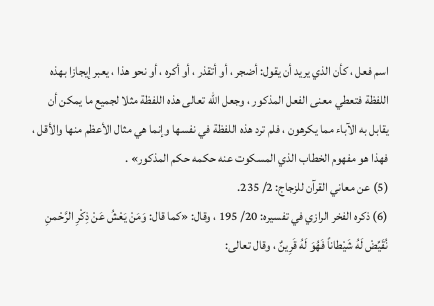اسم فعل ، كأن الذي يريد أن يقول: أضجر ، أو أتقذر ، أو أكره ، أو نحو هذا ، يعبر إيجازا بهذه اللفظة فتعطي معنى الفعل المذكور ، وجعل اللّه تعالى هذه اللفظة مثلا لجميع ما يمكن أن يقابل به الآباء مما يكرهون ، فلم ترد هذه اللفظة في نفسها وإنما هي مثال الأعظم منها والأقل ، فهذا هو مفهوم الخطاب الذي المسكوت عنه حكمه حكم المذكور» .
(5) عن معاني القرآن للزجاج: 2/ 235.
(6) ذكره الفخر الرازي في تفسيره: 20/ 195 ، وقال: «كما قال: وَمَنْ يَعْشُ عَنْ ذِكْرِ الرَّحْمنِ نُقَيِّضْ لَهُ شَيْطاناً فَهُوَ لَهُ قَرِينٌ ، وقال تعالى: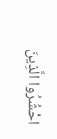احْشُرُوا الَّذِينَ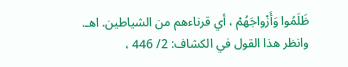ظَلَمُوا وَأَزْواجَهُمْ ، أي قرناءهم من الشياطين. اهـ.
وانظر هذا القول في الكشاف: 2/ 446 ،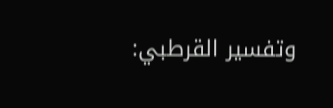وتفسير القرطبي: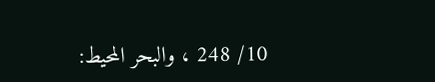10/ 248 ، والبحر المحيط: